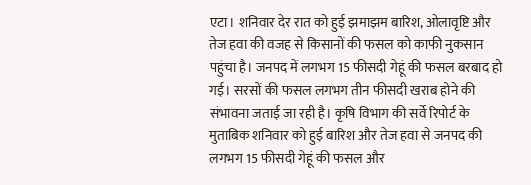एटा। शनिवार देर रात को हुई झमाझम बारिश, ओलावृष्टि और तेज हवा की वजह से किसानों की फसल को काफी नुकसान पहुंचा है। जनपद में लगभग 15 फीसदी गेहूं की फसल बरबाद हो गई। सरसों की फसल लगभग तीन फीसदी खराब होने की संभावना जताई जा रही है। कृषि विभाग की सर्वे रिपोर्ट के मुताबिक शनिवार को हुई बारिश और तेज हवा से जनपद की लगभग 15 फीसदी गेहूं की फसल और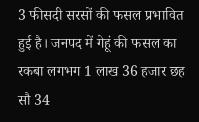3 फीसदी सरसों की फसल प्रभावित हुई है। जनपद में गेहूं की फसल का रकबा लगभग 1 लाख 36 हजार छह सौ 34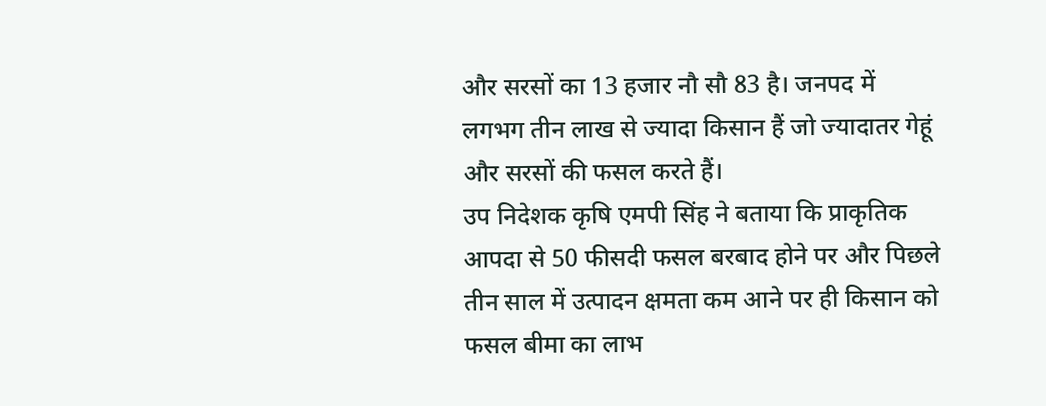और सरसों का 13 हजार नौ सौ 83 है। जनपद में लगभग तीन लाख से ज्यादा किसान हैं जो ज्यादातर गेहूं और सरसों की फसल करते हैं।
उप निदेशक कृषि एमपी सिंह ने बताया कि प्राकृतिक आपदा से 50 फीसदी फसल बरबाद होने पर और पिछले तीन साल में उत्पादन क्षमता कम आने पर ही किसान को फसल बीमा का लाभ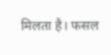मिलता है। फसल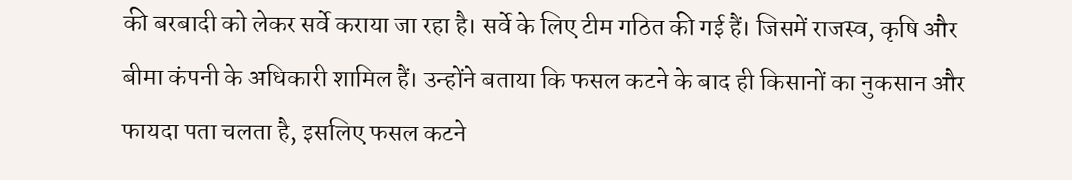की बरबादी को लेकर सर्वे कराया जा रहा है। सर्वे के लिए टीम गठित की गई हैं। जिसमें राजस्व, कृषि और बीमा कंपनी के अधिकारी शामिल हैं। उन्होंने बताया कि फसल कटने के बाद ही किसानों का नुकसान और फायदा पता चलता है, इसलिए फसल कटने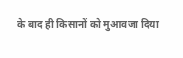के बाद ही किसानों को मुआवजा दिया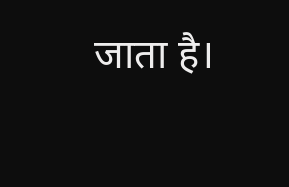जाता है।